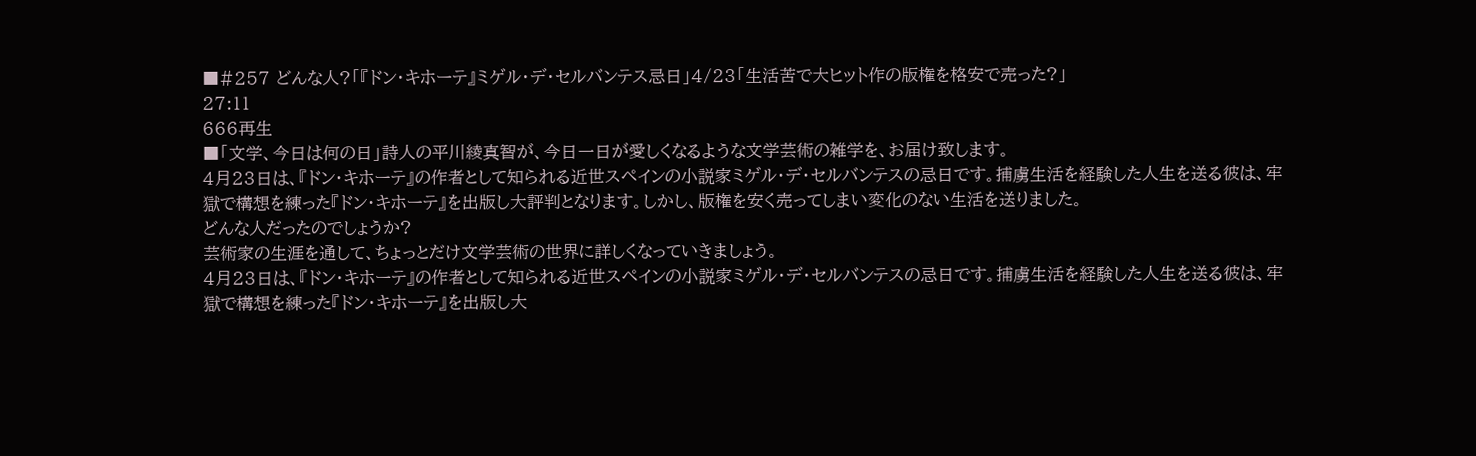■#257 どんな人?「『ドン・キホーテ』ミゲル・デ・セルバンテス忌日」4/23「生活苦で大ヒット作の版権を格安で売った?」
27:11
666再生
■「文学、今日は何の日」詩人の平川綾真智が、今日一日が愛しくなるような文学芸術の雑学を、お届け致します。
4月23日は、『ドン・キホーテ』の作者として知られる近世スペインの小説家ミゲル・デ・セルバンテスの忌日です。捕虜生活を経験した人生を送る彼は、牢獄で構想を練った『ドン・キホーテ』を出版し大評判となります。しかし、版権を安く売ってしまい変化のない生活を送りました。
どんな人だったのでしょうか?
芸術家の生涯を通して、ちょっとだけ文学芸術の世界に詳しくなっていきましょう。
4月23日は、『ドン・キホーテ』の作者として知られる近世スペインの小説家ミゲル・デ・セルバンテスの忌日です。捕虜生活を経験した人生を送る彼は、牢獄で構想を練った『ドン・キホーテ』を出版し大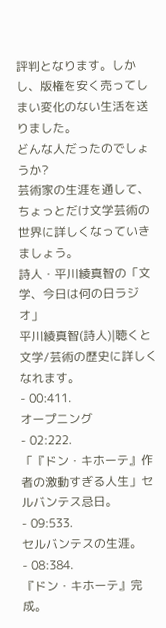評判となります。しかし、版権を安く売ってしまい変化のない生活を送りました。
どんな人だったのでしょうか?
芸術家の生涯を通して、ちょっとだけ文学芸術の世界に詳しくなっていきましょう。
詩人・平川綾真智の「文学、今日は何の日ラジオ」
平川綾真智(詩人)|聴くと文学/芸術の歴史に詳しくなれます。
- 00:411.
オープニング
- 02:222.
「『ドン・キホーテ』作者の激動すぎる人生」セルバンテス忌日。
- 09:533.
セルバンテスの生涯。
- 08:384.
『ドン・キホーテ』完成。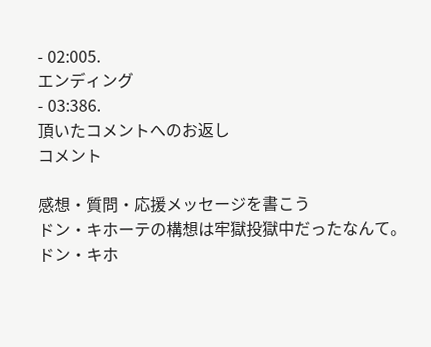- 02:005.
エンディング
- 03:386.
頂いたコメントへのお返し
コメント

感想・質問・応援メッセージを書こう
ドン・キホーテの構想は牢獄投獄中だったなんて。
ドン・キホ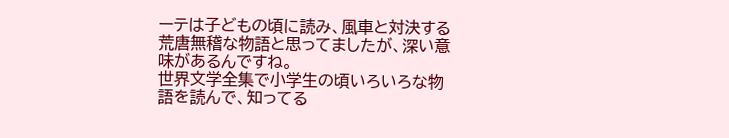ーテは子どもの頃に読み、風車と対決する荒唐無稽な物語と思ってましたが、深い意味があるんですね。
世界文学全集で小学生の頃いろいろな物語を読んで、知ってる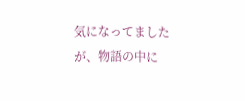気になってましたが、物語の中に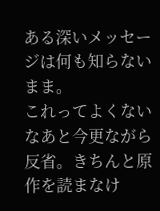ある深いメッセージは何も知らないまま。
これってよくないなあと今更ながら反省。きちんと原作を読まなけ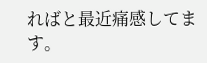ればと最近痛感してます。